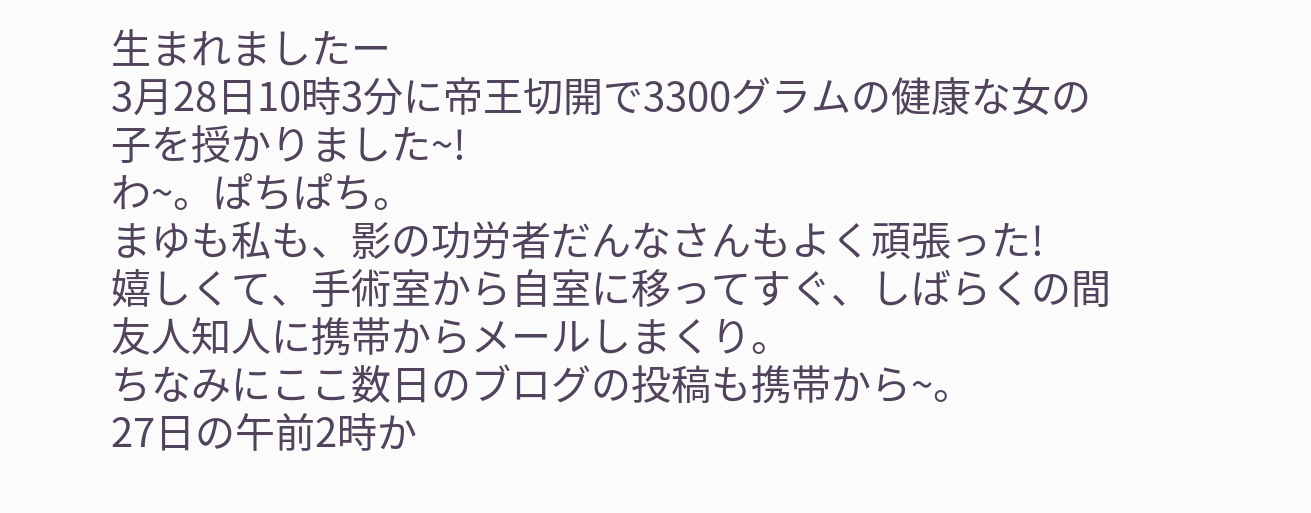生まれましたー
3月28日10時3分に帝王切開で3300グラムの健康な女の子を授かりました~!
わ~。ぱちぱち。
まゆも私も、影の功労者だんなさんもよく頑張った!
嬉しくて、手術室から自室に移ってすぐ、しばらくの間友人知人に携帯からメールしまくり。
ちなみにここ数日のブログの投稿も携帯から~。
27日の午前2時か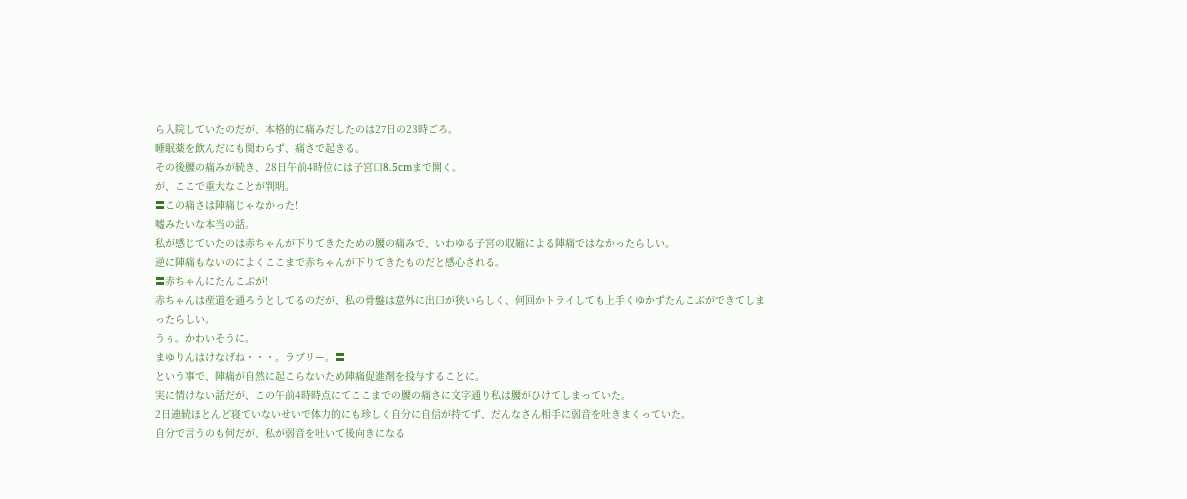ら入院していたのだが、本格的に痛みだしたのは27日の23時ごろ。
睡眠薬を飲んだにも関わらず、痛さで起きる。
その後腰の痛みが続き、28日午前4時位には子宮口8.5cmまで開く。
が、ここで重大なことが判明。
〓この痛さは陣痛じゃなかった!
嘘みたいな本当の話。
私が感じていたのは赤ちゃんが下りてきたための腰の痛みで、いわゆる子宮の収縮による陣痛ではなかったらしい。
逆に陣痛もないのによくここまで赤ちゃんが下りてきたものだと感心される。
〓赤ちゃんにたんこぶが!
赤ちゃんは産道を通ろうとしてるのだが、私の骨盤は意外に出口が狭いらしく、何回かトライしても上手くゆかずたんこぶができてしまったらしい。
うぅ。かわいそうに。
まゆりんはけなげね・・・。ラブリー。〓
という事で、陣痛が自然に起こらないため陣痛促進剤を投与することに。
実に情けない話だが、この午前4時時点にてここまでの腰の痛さに文字通り私は腰がひけてしまっていた。
2日連続ほとんど寝ていないせいで体力的にも珍しく自分に自信が持てず、だんなさん相手に弱音を吐きまくっていた。
自分で言うのも何だが、私が弱音を吐いて後向きになる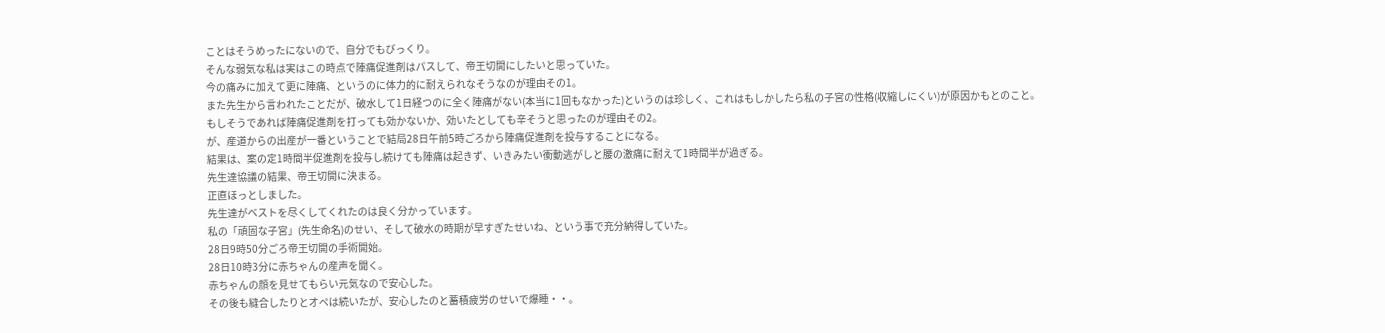ことはそうめったにないので、自分でもびっくり。
そんな弱気な私は実はこの時点で陣痛促進剤はパスして、帝王切開にしたいと思っていた。
今の痛みに加えて更に陣痛、というのに体力的に耐えられなそうなのが理由その1。
また先生から言われたことだが、破水して1日経つのに全く陣痛がない(本当に1回もなかった)というのは珍しく、これはもしかしたら私の子宮の性格(収縮しにくい)が原因かもとのこと。
もしそうであれば陣痛促進剤を打っても効かないか、効いたとしても辛そうと思ったのが理由その2。
が、産道からの出産が一番ということで結局28日午前5時ごろから陣痛促進剤を投与することになる。
結果は、案の定1時間半促進剤を投与し続けても陣痛は起きず、いきみたい衝動逃がしと腰の激痛に耐えて1時間半が過ぎる。
先生達協議の結果、帝王切開に決まる。
正直ほっとしました。
先生達がベストを尽くしてくれたのは良く分かっています。
私の「頑固な子宮」(先生命名)のせい、そして破水の時期が早すぎたせいね、という事で充分納得していた。
28日9時50分ごろ帝王切開の手術開始。
28日10時3分に赤ちゃんの産声を聞く。
赤ちゃんの顔を見せてもらい元気なので安心した。
その後も縫合したりとオペは続いたが、安心したのと蓄積疲労のせいで爆睡・・。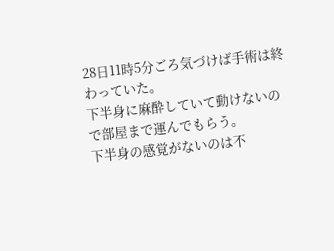28日11時5分ごろ気づけば手術は終わっていた。
下半身に麻酔していて動けないので部屋まで運んでもらう。
下半身の感覚がないのは不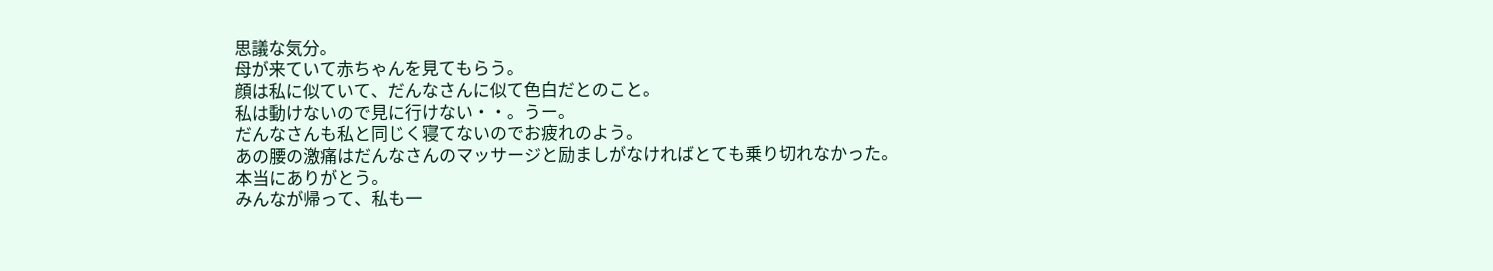思議な気分。
母が来ていて赤ちゃんを見てもらう。
顔は私に似ていて、だんなさんに似て色白だとのこと。
私は動けないので見に行けない・・。うー。
だんなさんも私と同じく寝てないのでお疲れのよう。
あの腰の激痛はだんなさんのマッサージと励ましがなければとても乗り切れなかった。
本当にありがとう。
みんなが帰って、私も一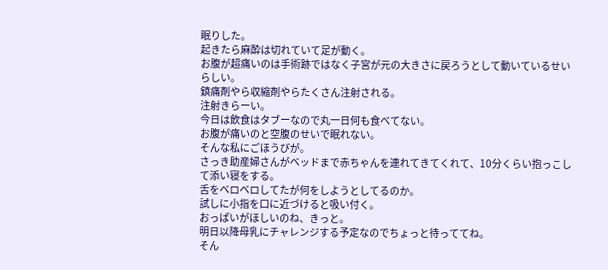眠りした。
起きたら麻酔は切れていて足が動く。
お腹が超痛いのは手術跡ではなく子宮が元の大きさに戻ろうとして動いているせいらしい。
鎮痛剤やら収縮剤やらたくさん注射される。
注射きらーい。
今日は飲食はタブーなので丸一日何も食べてない。
お腹が痛いのと空腹のせいで眠れない。
そんな私にごほうびが。
さっき助産婦さんがベッドまで赤ちゃんを連れてきてくれて、10分くらい抱っこして添い寝をする。
舌をベロベロしてたが何をしようとしてるのか。
試しに小指を口に近づけると吸い付く。
おっぱいがほしいのね、きっと。
明日以降母乳にチャレンジする予定なのでちょっと待っててね。
そん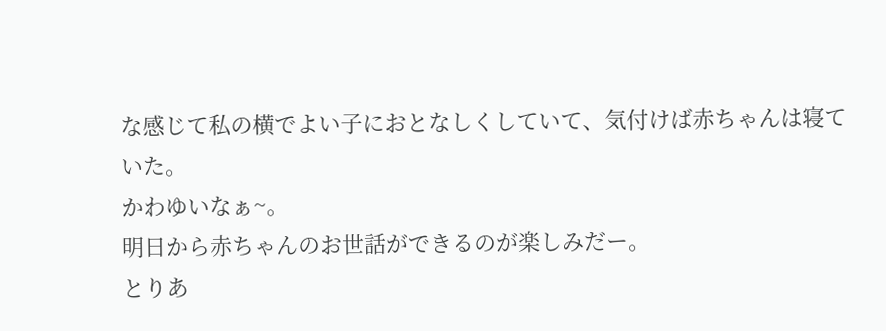な感じて私の横でよい子におとなしくしていて、気付けば赤ちゃんは寝ていた。
かわゆいなぁ~。
明日から赤ちゃんのお世話ができるのが楽しみだー。
とりあ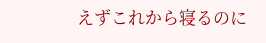えずこれから寝るのに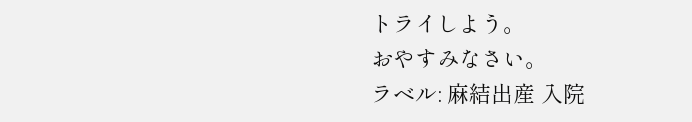トライしよう。
おやすみなさい。
ラベル: 麻結出産 入院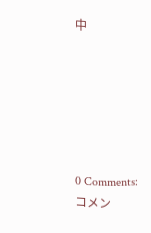中






0 Comments:
コメン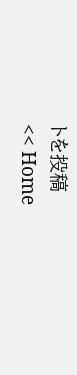トを投稿
<< Home